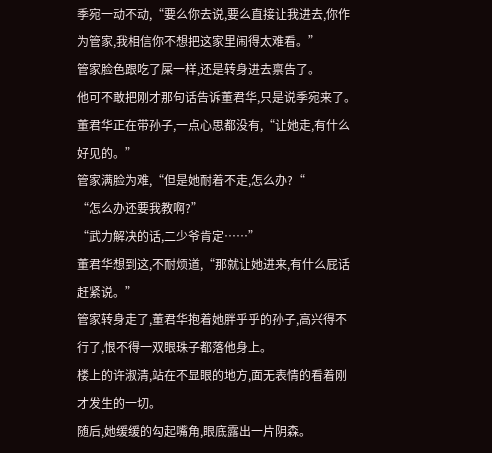季宛一动不动,“要么你去说,要么直接让我进去,你作为管家,我相信你不想把这家里闹得太难看。”
管家脸色跟吃了屎一样,还是转身进去禀告了。
他可不敢把刚才那句话告诉董君华,只是说季宛来了。
董君华正在带孙子,一点心思都没有,“让她走,有什么好见的。”
管家满脸为难,“但是她耐着不走,怎么办?“
“怎么办还要我教啊?”
“武力解决的话,二少爷肯定……”
董君华想到这,不耐烦道,“那就让她进来,有什么屁话赶紧说。”
管家转身走了,董君华抱着她胖乎乎的孙子,高兴得不行了,恨不得一双眼珠子都落他身上。
楼上的许淑清,站在不显眼的地方,面无表情的看着刚才发生的一切。
随后,她缓缓的勾起嘴角,眼底露出一片阴森。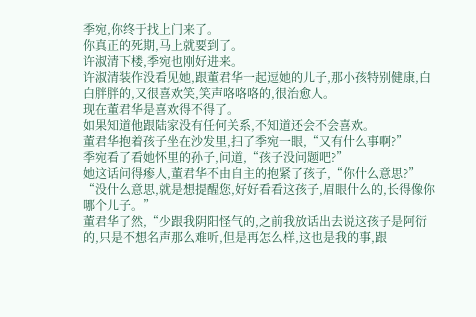季宛,你终于找上门来了。
你真正的死期,马上就要到了。
许淑清下楼,季宛也刚好进来。
许淑清装作没看见她,跟董君华一起逗她的儿子,那小孩特别健康,白白胖胖的,又很喜欢笑,笑声咯咯咯的,很治愈人。
现在董君华是喜欢得不得了。
如果知道他跟陆家没有任何关系,不知道还会不会喜欢。
董君华抱着孩子坐在沙发里,扫了季宛一眼,“又有什么事啊?”
季宛看了看她怀里的孙子,问道,“孩子没问题吧?”
她这话问得瘆人,董君华不由自主的抱紧了孩子,“你什么意思?”
“没什么意思,就是想提醒您,好好看看这孩子,眉眼什么的,长得像你哪个儿子。”
董君华了然,“少跟我阴阳怪气的,之前我放话出去说这孩子是阿衍的,只是不想名声那么难听,但是再怎么样,这也是我的事,跟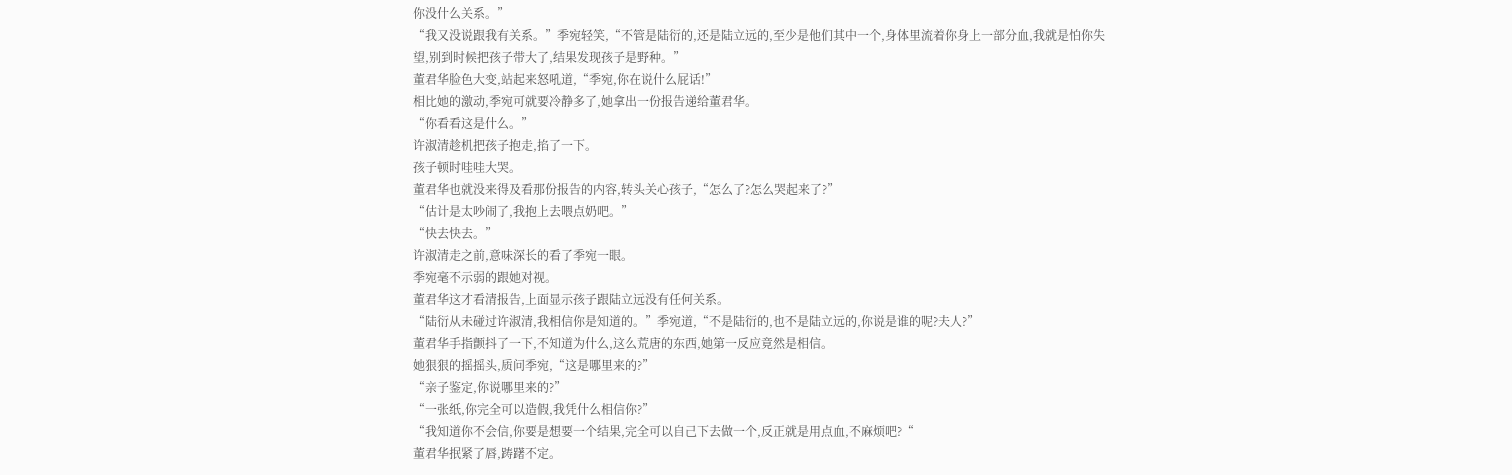你没什么关系。”
“我又没说跟我有关系。”季宛轻笑,“不管是陆衍的,还是陆立远的,至少是他们其中一个,身体里流着你身上一部分血,我就是怕你失望,别到时候把孩子带大了,结果发现孩子是野种。”
董君华脸色大变,站起来怒吼道,“季宛,你在说什么屁话!”
相比她的激动,季宛可就要冷静多了,她拿出一份报告递给董君华。
“你看看这是什么。”
许淑清趁机把孩子抱走,掐了一下。
孩子顿时哇哇大哭。
董君华也就没来得及看那份报告的内容,转头关心孩子,“怎么了?怎么哭起来了?”
“估计是太吵闹了,我抱上去喂点奶吧。”
“快去快去。”
许淑清走之前,意味深长的看了季宛一眼。
季宛毫不示弱的跟她对视。
董君华这才看清报告,上面显示孩子跟陆立远没有任何关系。
“陆衍从未碰过许淑清,我相信你是知道的。”季宛道,“不是陆衍的,也不是陆立远的,你说是谁的呢?夫人?”
董君华手指颤抖了一下,不知道为什么,这么荒唐的东西,她第一反应竟然是相信。
她狠狠的摇摇头,质问季宛,“这是哪里来的?”
“亲子鉴定,你说哪里来的?”
“一张纸,你完全可以造假,我凭什么相信你?”
“我知道你不会信,你要是想要一个结果,完全可以自己下去做一个,反正就是用点血,不麻烦吧?“
董君华抿紧了唇,踌躇不定。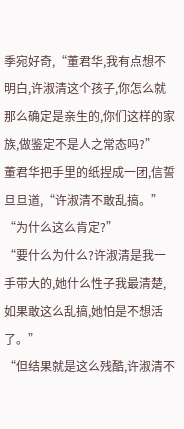季宛好奇,“董君华,我有点想不明白,许淑清这个孩子,你怎么就那么确定是亲生的,你们这样的家族,做鉴定不是人之常态吗?”
董君华把手里的纸捏成一团,信誓旦旦道,“许淑清不敢乱搞。”
“为什么这么肯定?”
“要什么为什么?许淑清是我一手带大的,她什么性子我最清楚,如果敢这么乱搞,她怕是不想活了。”
“但结果就是这么残酷,许淑清不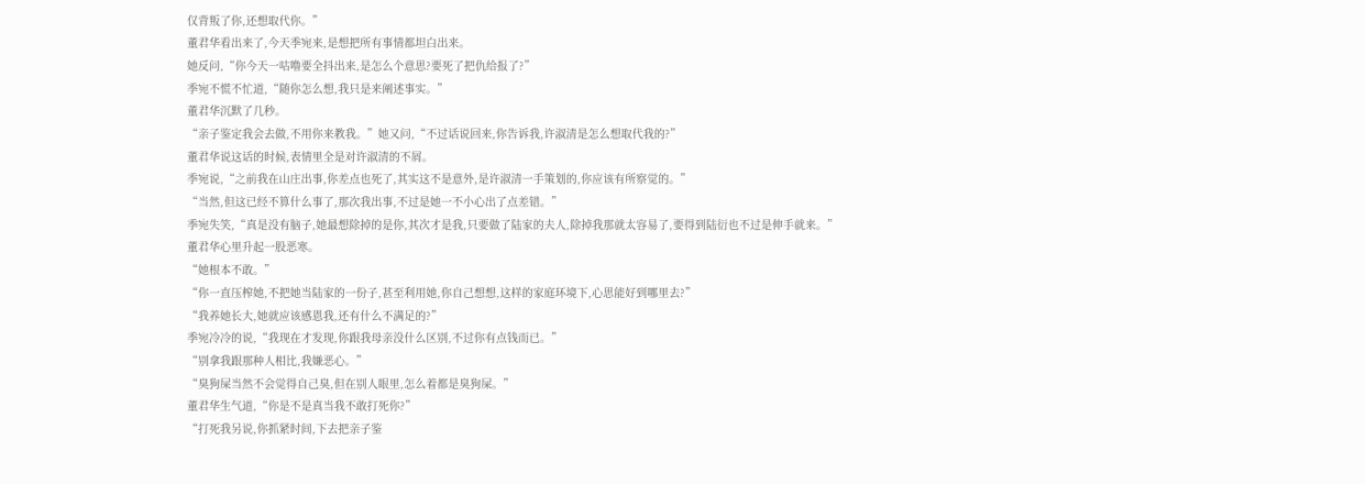仅背叛了你,还想取代你。”
董君华看出来了,今天季宛来,是想把所有事情都坦白出来。
她反问,“你今天一咕噜要全抖出来,是怎么个意思?要死了把仇给报了?”
季宛不慌不忙道,“随你怎么想,我只是来阐述事实。”
董君华沉默了几秒。
“亲子鉴定我会去做,不用你来教我。”她又问,“不过话说回来,你告诉我,许淑清是怎么想取代我的?”
董君华说这话的时候,表情里全是对许淑清的不屑。
季宛说,“之前我在山庄出事,你差点也死了,其实这不是意外,是许淑清一手策划的,你应该有所察觉的。”
“当然,但这已经不算什么事了,那次我出事,不过是她一不小心出了点差错。”
季宛失笑,“真是没有脑子,她最想除掉的是你,其次才是我,只要做了陆家的夫人,除掉我那就太容易了,要得到陆衍也不过是伸手就来。”
董君华心里升起一股恶寒。
“她根本不敢。”
“你一直压榨她,不把她当陆家的一份子,甚至利用她,你自己想想,这样的家庭环境下,心思能好到哪里去?”
“我养她长大,她就应该感恩我,还有什么不满足的?”
季宛冷冷的说,“我现在才发现,你跟我母亲没什么区别,不过你有点钱而已。”
“别拿我跟那种人相比,我嫌恶心。”
“臭狗屎当然不会觉得自己臭,但在别人眼里,怎么着都是臭狗屎。”
董君华生气道,“你是不是真当我不敢打死你?”
“打死我另说,你抓紧时间,下去把亲子鉴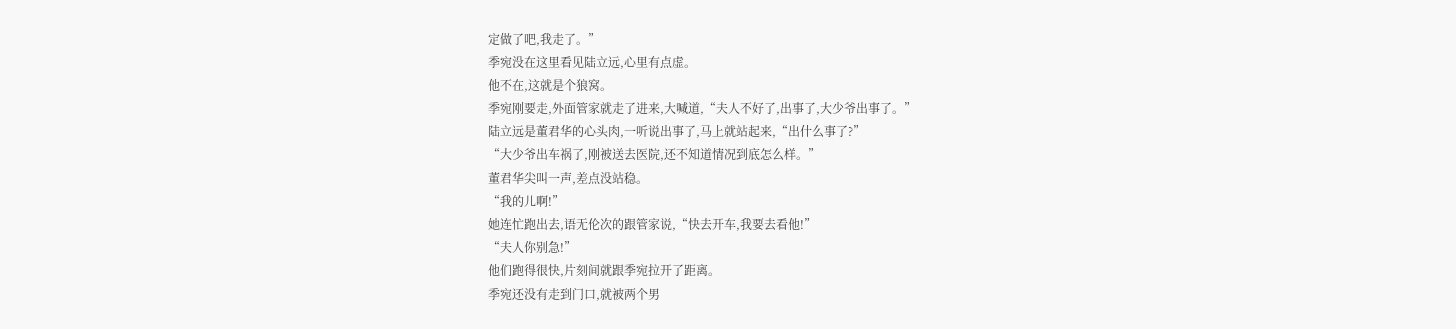定做了吧,我走了。”
季宛没在这里看见陆立远,心里有点虚。
他不在,这就是个狼窝。
季宛刚要走,外面管家就走了进来,大喊道,“夫人不好了,出事了,大少爷出事了。”
陆立远是董君华的心头肉,一听说出事了,马上就站起来,“出什么事了?”
“大少爷出车祸了,刚被送去医院,还不知道情况到底怎么样。”
董君华尖叫一声,差点没站稳。
“我的儿啊!”
她连忙跑出去,语无伦次的跟管家说,“快去开车,我要去看他!”
“夫人你别急!”
他们跑得很快,片刻间就跟季宛拉开了距离。
季宛还没有走到门口,就被两个男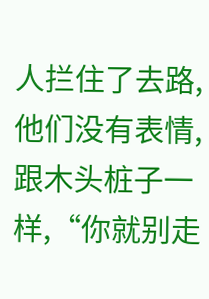人拦住了去路,他们没有表情,跟木头桩子一样,“你就别走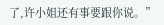了,许小姐还有事要跟你说。”